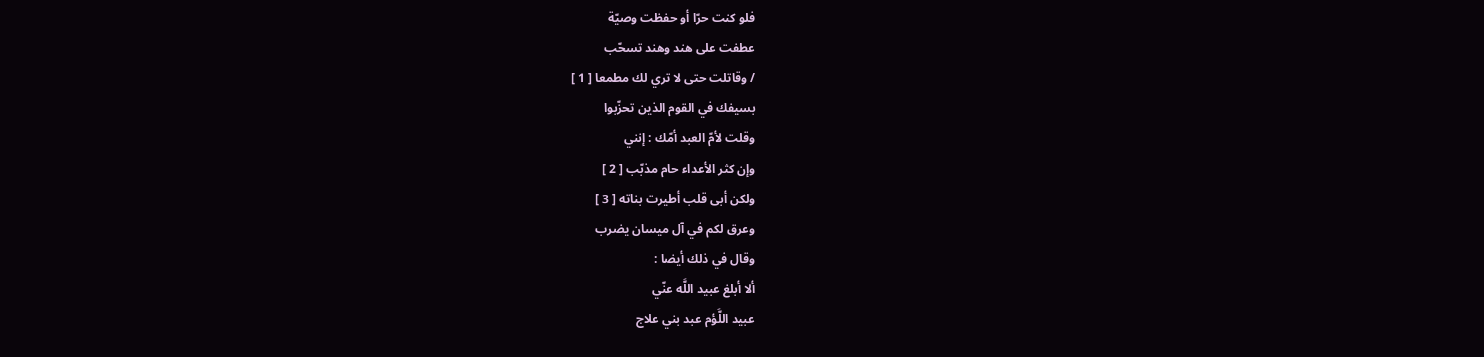فلو كنت حرّا أو حفظت وصيّة
عطفت على هند وهند تسحّب
/ وقاتلت حتى لا تري لك مطمعا [ 1 ]
بسيفك في القوم الذين تحزّبوا
وقلت لأمّ العبد أمّك : إنني
وإن كثر الأعداء حام مذبّب [ 2 ]
ولكن أبى قلب أطيرت بناته [ 3 ]
وعرق لكم في آل ميسان يضرب
وقال في ذلك أيضا :
ألا أبلغ عبيد اللَّه عنّي
عبيد اللَّؤم عبد بني علاج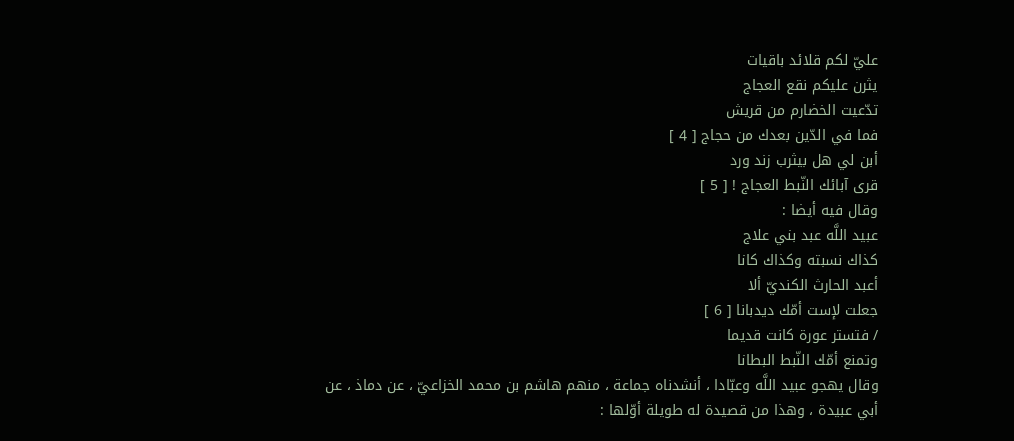عليّ لكم قلائد باقيات
يثرن عليكم نقع العجاج
تدّعيت الخضارم من قريش
فما في الدّين بعدك من حجاج [ 4 ]
أبن لي هل بيثرب زند ورد
قرى آبائك النّبط العجاج ! [ 5 ]
وقال فيه أيضا :
عبيد اللَّه عبد بني علاج
كذاك نسبته وكذاك كانا
أعبد الحارث الكنديّ ألا
جعلت لإست أمّك ديدبانا [ 6 ]
/ فتستر عورة كانت قديما
وتمنع أمّك النّبط البطانا
وقال يهجو عبيد اللَّه وعبّادا ، أنشدناه جماعة ، منهم هاشم بن محمد الخزاعيّ ، عن دماذ ، عن أبي عبيدة ، وهذا من قصيدة له طويلة أوّلها :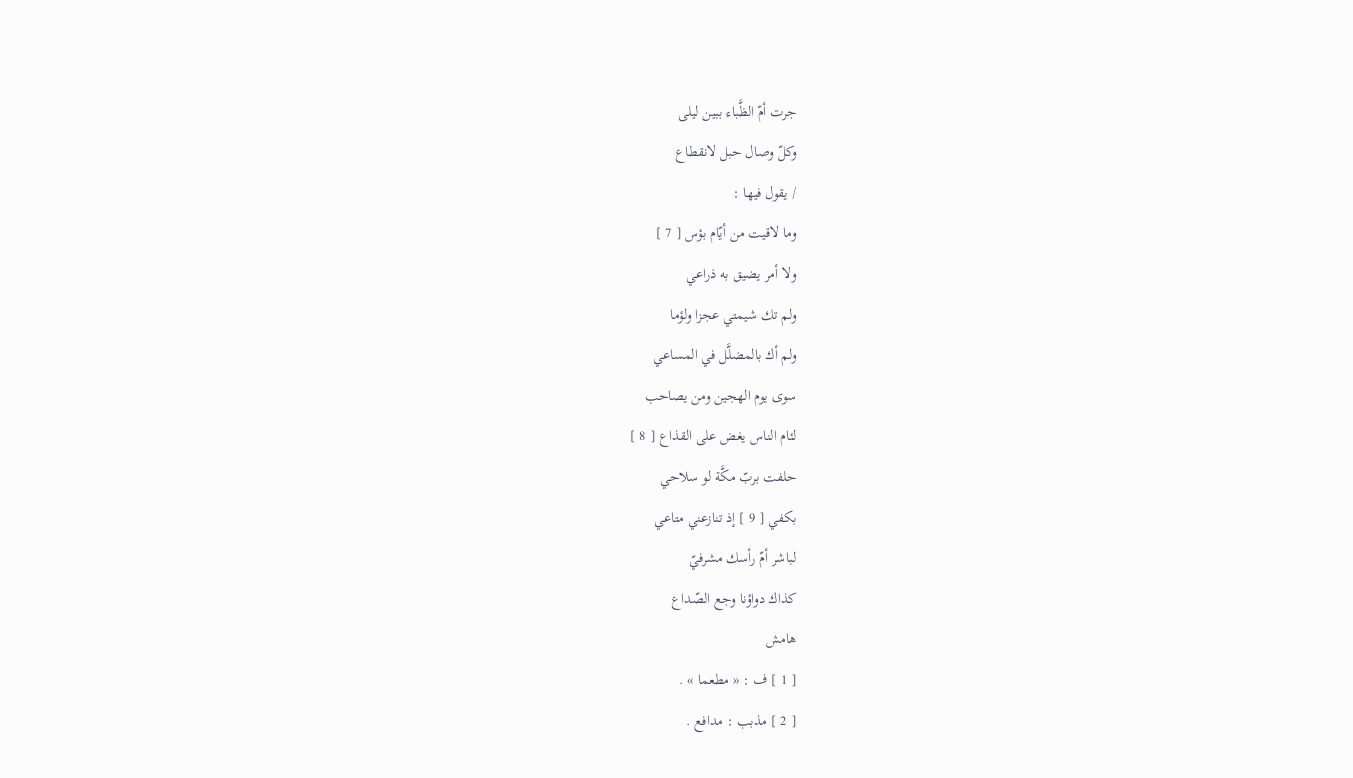جرت أمّ الظَّباء ببين ليلى
وكلّ وصال حبل لانقطاع
/ يقول فيها :
وما لاقيت من أيّام بؤس [ 7 ]
ولا أمر يضيق به ذراعي
ولم تك شيمتي عجزا ولؤما
ولم أك بالمضلَّل في المساعي
سوى يوم الهجين ومن يصاحب
لئام الناس يغض على القذاع [ 8 ]
حلفت بربّ مكَّة لو سلاحي
بكفي [ 9 ] إذ تنازعني متاعي
لباشر أمّ رأسك مشرفيّ
كذاك دواؤنا وجع الصّداع
هامش
[ 1 ] ف : « مطعما » .
[ 2 ] مذبب : مدافع .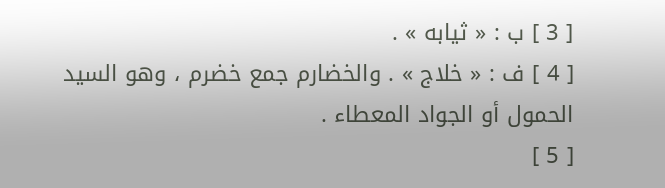[ 3 ] ب : « ثيابه » .
[ 4 ] ف : « خلاج » . والخضارم جمع خضرم ، وهو السيد الحمول أو الجواد المعطاء .
[ 5 ]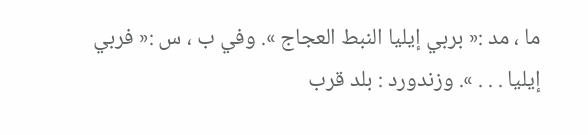ما ، مد :« بربي إيليا النبط العجاج ». وفي ب ، س :« فربي إيليا . . . ». وزندورد : بلد قرب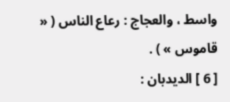واسط ، والعجاج : رعاع الناس ( « قاموس » ) .
[ 6 ] الديدبان :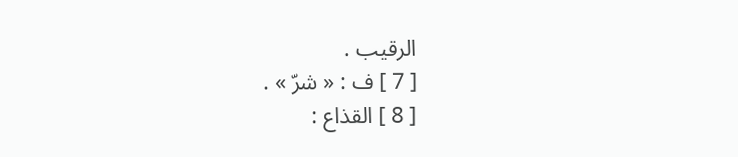الرقيب .
[ 7 ] ف : « شرّ » .
[ 8 ] القذاع :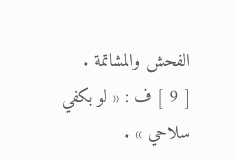الفحش والمشاتمة .
[ 9 ] ف : « لو بكفي سلاحي » .